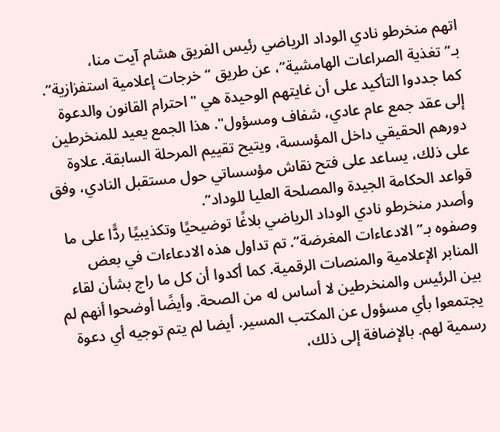اتهم منخرطو نادي الوداد الرياضي رئيس الفريق هشام آيت منا، بـ”تغذية الصراعات الهامشية”، عن طريق “خرجات إعلامية استفزازية”. كما جددوا التأكيد على أن غايتهم الوحيدة هي "احترام القانون والدعوة إلى عقد جمع عام عادي، شفاف ومسؤول". هذا الجمع يعيد للمنخرطين دورهم الحقيقي داخل المؤسسة، ويتيح تقييم المرحلة السابقة. علاوة على ذلك، يساعد على فتح نقاش مؤسساتي حول مستقبل النادي، وفق قواعد الحكامة الجيدة والمصلحة العليا للوداد”.
وأصدر منخرطو نادي الوداد الرياضي بلاغًا توضيحيًا وتكذيبيًا ردًّا على ما وصفوه بـ”الادعاءات المغرضة”. تم تداول هذه الادعاءات في بعض المنابر الإعلامية والمنصات الرقمية. كما أكدوا أن كل ما راج بشأن لقاء بين الرئيس والمنخرطين لا أساس له من الصحة. وأيضًا أوضحوا أنهم لم يجتمعوا بأي مسؤول عن المكتب المسير. أيضا لم يتم توجيه أي دعوة رسمية لهم. بالإضافة إلى ذلك،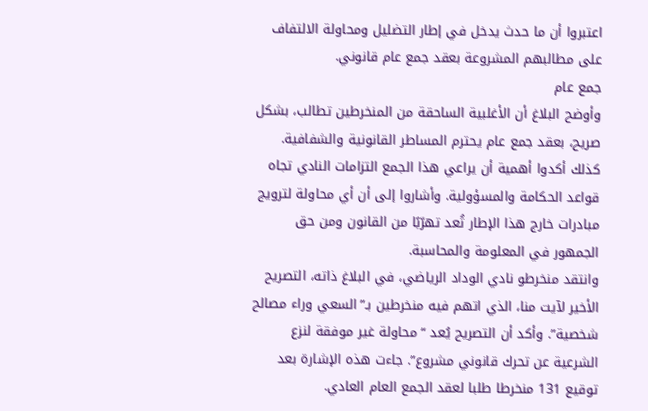اعتبروا أن ما حدث يدخل في إطار التضليل ومحاولة الالتفاف على مطالبهم المشروعة بعقد جمع عام قانوني.
جمع عام
وأوضح البلاغ أن الأغلبية الساحقة من المنخرطين تطالب، بشكل صريح، بعقد جمع عام يحترم المساطر القانونية والشفافية. كذلك أكدوا أهمية أن يراعي هذا الجمع التزامات النادي تجاه قواعد الحكامة والمسؤولية. وأشاروا إلى أن أي محاولة لترويج مبادرات خارج هذا الإطار تُعد تهرّبًا من القانون ومن حق الجمهور في المعلومة والمحاسبة.
وانتقد منخرطو نادي الوداد الرياضي، في البلاغ ذاته، التصريح الأخير لآيت منا، الذي اتهم فيه منخرطين بـ”السعي وراء مصالح شخصية”. وأكد أن التصريح يُعد “محاولة غير موفقة لنزع الشرعية عن تحرك قانوني مشروع”. جاءت هذه الإشارة بعد توقيع 131 منخرطا طلبا لعقد الجمع العام العادي.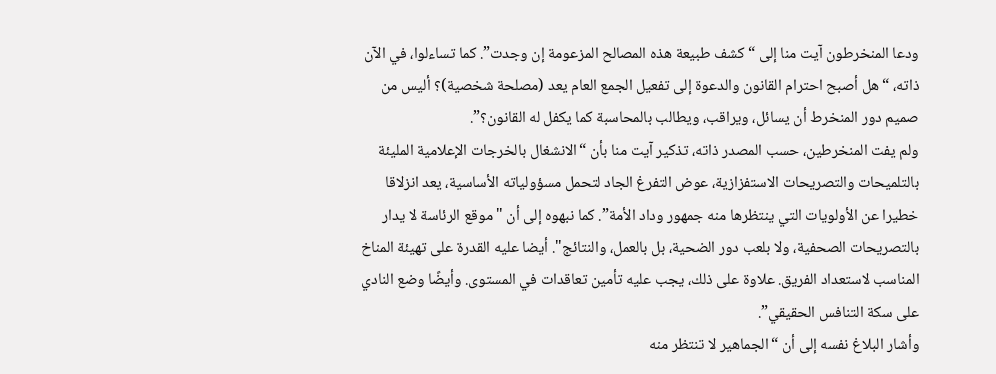ودعا المنخرطون آيت منا إلى “كشف طبيعة هذه المصالح المزعومة إن وجدت”. كما تساءلوا، في الآن ذاته، “هل أصبح احترام القانون والدعوة إلى تفعيل الجمع العام يعد (مصلحة شخصية)؟ أليس من صميم دور المنخرط أن يسائل، ويراقب، ويطالب بالمحاسبة كما يكفل له القانون؟”.
ولم يفت المنخرطين، حسب المصدر ذاته، تذكير آيت منا بأن “الانشغال بالخرجات الإعلامية المليئة بالتلميحات والتصريحات الاستفزازية، عوض التفرغ الجاد لتحمل مسؤولياته الأساسية، يعد انزلاقا خطيرا عن الأولويات التي ينتظرها منه جمهور وداد الأمة”. كما نبهوه إلى أن "موقع الرئاسة لا يدار بالتصريحات الصحفية، ولا بلعب دور الضحية، بل بالعمل، والنتائج". أيضا عليه القدرة على تهيئة المناخ المناسب لاستعداد الفريق. علاوة على ذلك، يجب عليه تأمين تعاقدات في المستوى. وأيضًا وضع النادي على سكة التنافس الحقيقي”.
وأشار البلاغ نفسه إلى أن “الجماهير لا تنتظر منه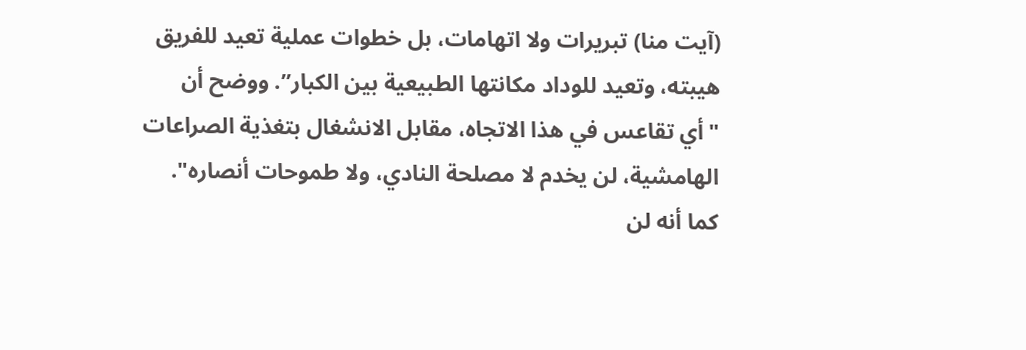(آيت منا) تبريرات ولا اتهامات، بل خطوات عملية تعيد للفريق هيبته، وتعيد للوداد مكانتها الطبيعية بين الكبار”. ووضح أن "أي تقاعس في هذا الاتجاه، مقابل الانشغال بتغذية الصراعات الهامشية، لن يخدم لا مصلحة النادي، ولا طموحات أنصاره". كما أنه لن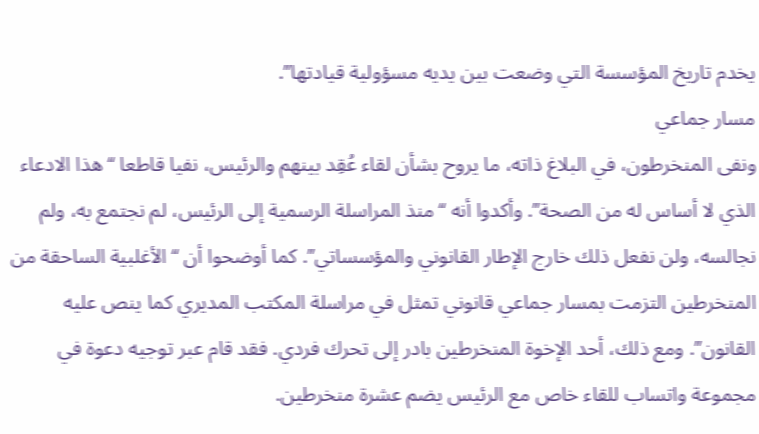يخدم تاريخ المؤسسة التي وضعت بين يديه مسؤولية قيادتها”.
مسار جماعي
ونفى المنخرطون، في البلاغ ذاته، ما يروح بشأن لقاء عُقِد بينهم والرئيس، نفيا قاطعا “هذا الادعاء الذي لا أساس له من الصحة”. وأكدوا أنه “منذ المراسلة الرسمية إلى الرئيس، لم نجتمع به، ولم نجالسه، ولن نفعل ذلك خارج الإطار القانوني والمؤسساتي”. كما أوضحوا أن “الأغلبية الساحقة من المنخرطين التزمت بمسار جماعي قانوني تمثل في مراسلة المكتب المديري كما ينص عليه القانون”. ومع ذلك، أحد الإخوة المنخرطين بادر إلى تحرك فردي. فقد قام عبر توجيه دعوة في مجموعة واتساب للقاء خاص مع الرئيس يضم عشرة منخرطين.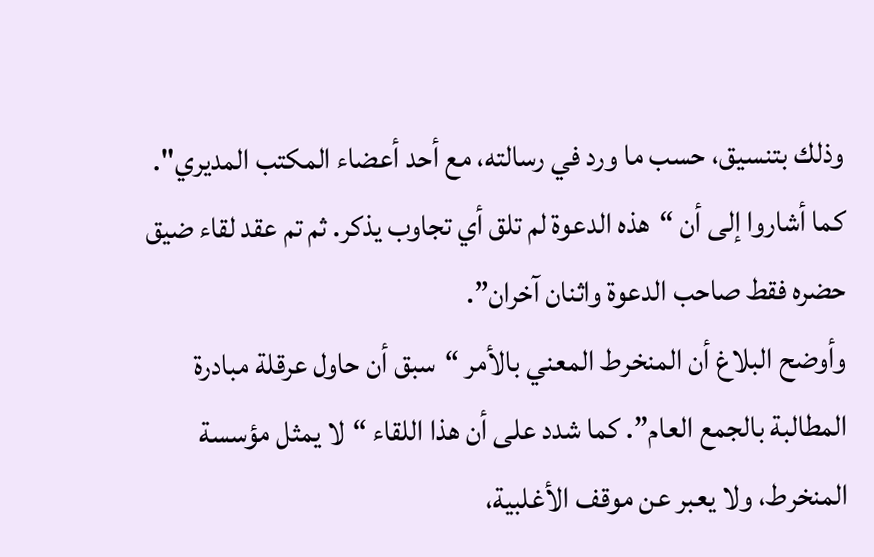وذلك بتنسيق، حسب ما ورد في رسالته، مع أحد أعضاء المكتب المديري". كما أشاروا إلى أن “هذه الدعوة لم تلق أي تجاوب يذكر. ثم تم عقد لقاء ضيق حضره فقط صاحب الدعوة واثنان آخران”.
وأوضح البلاغ أن المنخرط المعني بالأمر “سبق أن حاول عرقلة مبادرة المطالبة بالجمع العام”. كما شدد على أن هذا اللقاء “لا يمثل مؤسسة المنخرط، ولا يعبر عن موقف الأغلبية،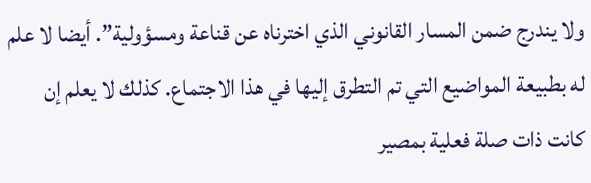ولا يندرج ضمن المسار القانوني الذي اخترناه عن قناعة ومسؤولية”. أيضا لا علم له بطبيعة المواضيع التي تم التطرق إليها في هذا الاجتماع. كذلك لا يعلم إن كانت ذات صلة فعلية بمصير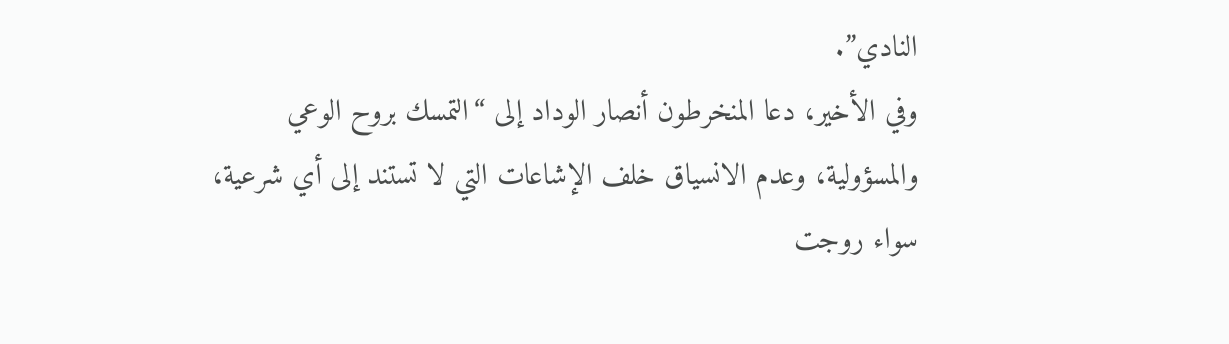النادي”.
وفي الأخير، دعا المنخرطون أنصار الوداد إلى “التمسك بروح الوعي والمسؤولية، وعدم الانسياق خلف الإشاعات التي لا تستند إلى أي شرعية، سواء روجت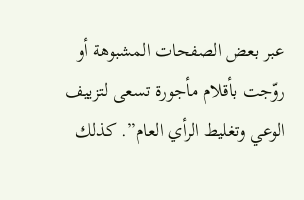عبر بعض الصفحات المشبوهة أو روّجت بأقلام مأجورة تسعى لتزييف الوعي وتغليط الرأي العام”. كذلك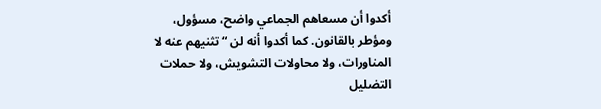أكدوا أن مسعاهم الجماعي واضح، مسؤول، ومؤطر بالقانون. كما أكدوا أنه لن “تثنيهم عنه لا المناورات، ولا محاولات التشويش، ولا حملات التضليل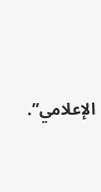الإعلامي”.